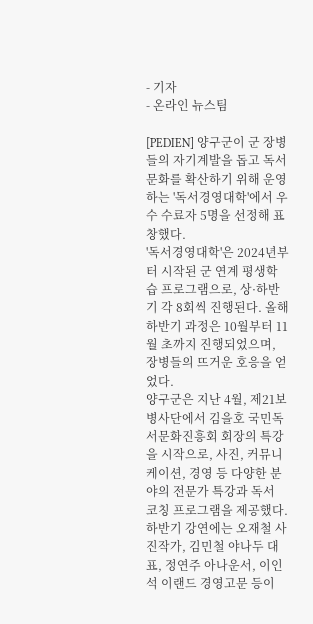- 기자
- 온라인 뉴스팀

[PEDIEN] 양구군이 군 장병들의 자기계발을 돕고 독서 문화를 확산하기 위해 운영하는 '독서경영대학'에서 우수 수료자 5명을 선정해 표창했다.
'독서경영대학'은 2024년부터 시작된 군 연계 평생학습 프로그램으로, 상·하반기 각 8회씩 진행된다. 올해 하반기 과정은 10월부터 11월 초까지 진행되었으며, 장병들의 뜨거운 호응을 얻었다.
양구군은 지난 4월, 제21보병사단에서 김을호 국민독서문화진흥회 회장의 특강을 시작으로, 사진, 커뮤니케이션, 경영 등 다양한 분야의 전문가 특강과 독서 코칭 프로그램을 제공했다. 하반기 강연에는 오재철 사진작가, 김민철 야나두 대표, 정연주 아나운서, 이인석 이랜드 경영고문 등이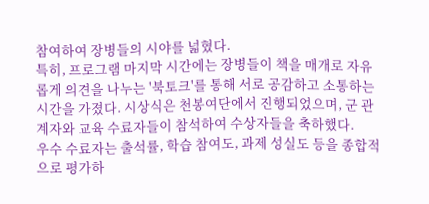참여하여 장병들의 시야를 넓혔다.
특히, 프로그램 마지막 시간에는 장병들이 책을 매개로 자유롭게 의견을 나누는 '북토크'를 통해 서로 공감하고 소통하는 시간을 가졌다. 시상식은 천봉여단에서 진행되었으며, 군 관계자와 교육 수료자들이 참석하여 수상자들을 축하했다.
우수 수료자는 출석률, 학습 참여도, 과제 성실도 등을 종합적으로 평가하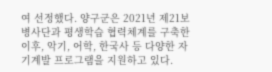여 선정했다. 양구군은 2021년 제21보병사단과 평생학습 협력체계를 구축한 이후, 악기, 어학, 한국사 등 다양한 자기계발 프로그램을 지원하고 있다.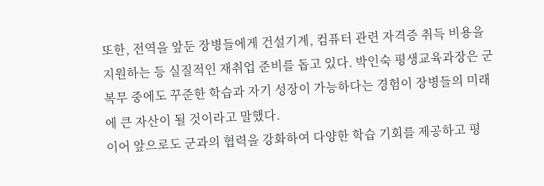또한, 전역을 앞둔 장병들에게 건설기계, 컴퓨터 관련 자격증 취득 비용을 지원하는 등 실질적인 재취업 준비를 돕고 있다. 박인숙 평생교육과장은 군 복무 중에도 꾸준한 학습과 자기 성장이 가능하다는 경험이 장병들의 미래에 큰 자산이 될 것이라고 말했다.
이어 앞으로도 군과의 협력을 강화하여 다양한 학습 기회를 제공하고 평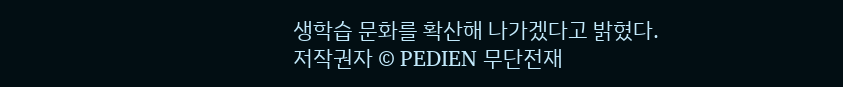생학습 문화를 확산해 나가겠다고 밝혔다.
저작권자 © PEDIEN 무단전재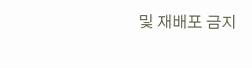및 재배포 금지